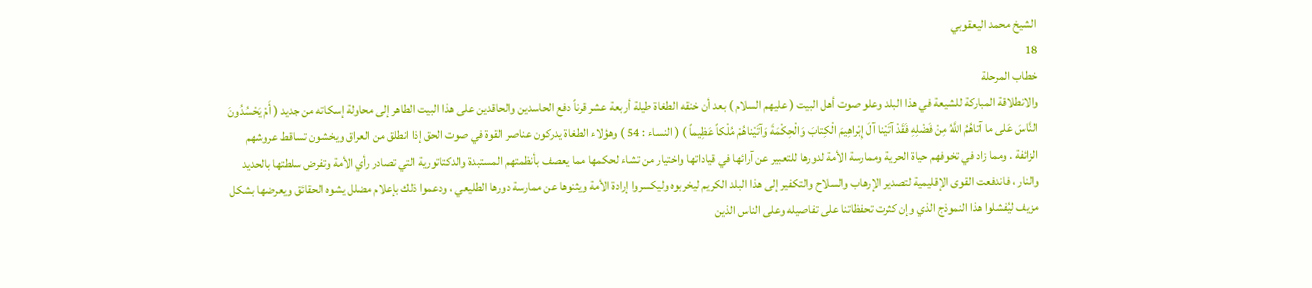الشيخ محمد اليعقوبي
18
خطاب المرحلة
والانطلاقة المباركة للشيعة في هذا البلد وعلو صوت أهل البيت ( عليهم السلام ) بعد أن خنقه الطغاة طيلة أربعة عشر قرناً دفع الحاسدين والحاقدين على هذا البيت الطاهر إلى محاولة إسكاته من جديد ( أَمْ يَحْسُدُونَ النَّاسَ عَلى ما آتاهُمُ اللَّهُ مِنْ فَضْلِهِ فَقَدْ آتَيْنا آلَ إِبْراهِيمَ الْكِتابَ وَالْحِكْمَةَ وَآتَيْناهُمْ مُلْكاً عَظِيماً ) ( النساء : 54 ) وهؤلاء الطغاة يدركون عناصر القوة في صوت الحق إذا انطلق من العراق ويخشون تساقط عروشهم الزائفة . ومما زاد في تخوفهم حياة الحرية وممارسة الأمة لدورها للتعبير عن آرائها في قياداتها واختيار من تشاء لحكمها مما يعصف بأنظمتهم المستبدة والدكتاتورية التي تصادر رأي الأمة وتفرض سلطتها بالحديد والنار ، فاندفعت القوى الإقليمية لتصدير الإرهاب والسلاح والتكفير إلى هذا البلد الكريم ليخربوه وليكسروا إرادة الأمة ويثنوها عن ممارسة دورها الطليعي ، ودعموا ذلك بإعلام مضلل يشوه الحقائق ويعرضها بشكل مزيف ليُفشلوا هذا النموذج الذي وإن كثرت تحفظاتنا على تفاصيله وعلى الناس الذين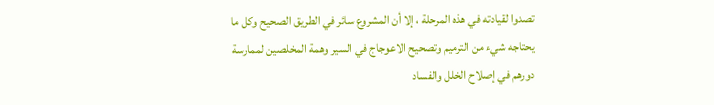تصدوا لقيادته في هذه المرحلة ، إلا أن المشروع سائر في الطريق الصحيح وكل ما يحتاجه شيء من الترميم وتصحيح الاعوجاج في السير وهمة المخلصين لممارسة دورهم في إصلاح الخلل والفساد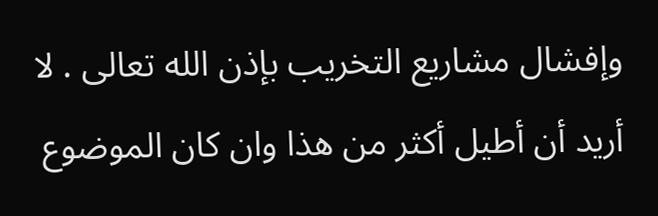وإفشال مشاريع التخريب بإذن الله تعالى . لا أريد أن أطيل أكثر من هذا وان كان الموضوع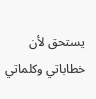يستحق لأن خطاباتي وكلماتي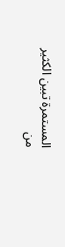المستمرة تبين الكثير من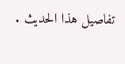تفاصيل هذا الحديث .